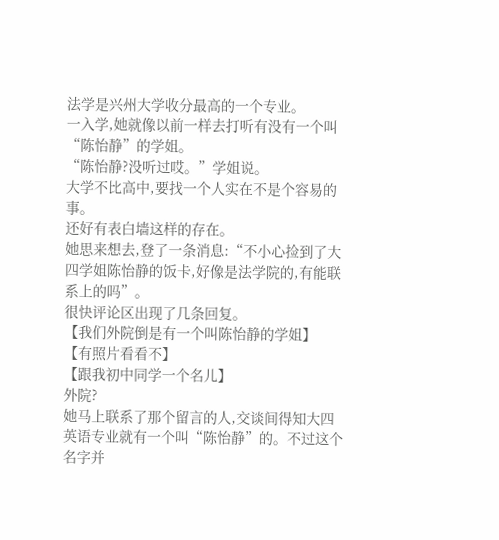法学是兴州大学收分最高的一个专业。
一入学,她就像以前一样去打听有没有一个叫“陈怡静”的学姐。
“陈怡静?没听过哎。”学姐说。
大学不比高中,要找一个人实在不是个容易的事。
还好有表白墙这样的存在。
她思来想去,登了一条消息:“不小心捡到了大四学姐陈怡静的饭卡,好像是法学院的,有能联系上的吗”。
很快评论区出现了几条回复。
【我们外院倒是有一个叫陈怡静的学姐】
【有照片看看不】
【跟我初中同学一个名儿】
外院?
她马上联系了那个留言的人,交谈间得知大四英语专业就有一个叫“陈怡静”的。不过这个名字并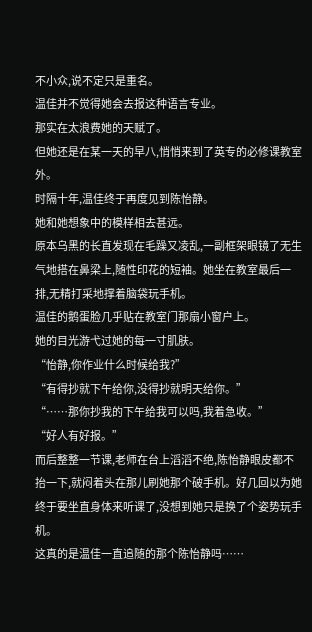不小众,说不定只是重名。
温佳并不觉得她会去报这种语言专业。
那实在太浪费她的天赋了。
但她还是在某一天的早八,悄悄来到了英专的必修课教室外。
时隔十年,温佳终于再度见到陈怡静。
她和她想象中的模样相去甚远。
原本乌黑的长直发现在毛躁又凌乱,一副框架眼镜了无生气地搭在鼻梁上,随性印花的短袖。她坐在教室最后一排,无精打采地撑着脑袋玩手机。
温佳的鹅蛋脸几乎贴在教室门那扇小窗户上。
她的目光游弋过她的每一寸肌肤。
“怡静,你作业什么时候给我?”
“有得抄就下午给你,没得抄就明天给你。”
“……那你抄我的下午给我可以吗,我着急收。”
“好人有好报。”
而后整整一节课,老师在台上滔滔不绝,陈怡静眼皮都不抬一下,就闷着头在那儿刷她那个破手机。好几回以为她终于要坐直身体来听课了,没想到她只是换了个姿势玩手机。
这真的是温佳一直追随的那个陈怡静吗……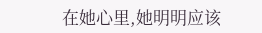在她心里,她明明应该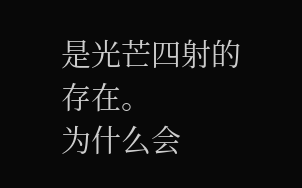是光芒四射的存在。
为什么会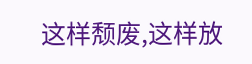这样颓废,这样放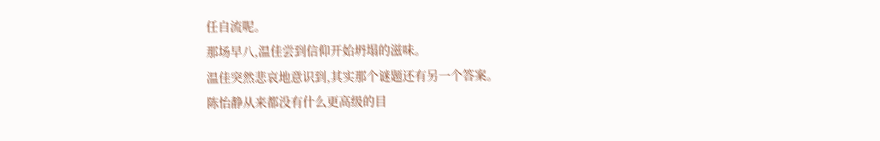任自流呢。
那场早八,温佳尝到信仰开始坍塌的滋味。
温佳突然悲哀地意识到,其实那个谜题还有另一个答案。
陈怡静从来都没有什么更高级的目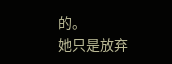的。
她只是放弃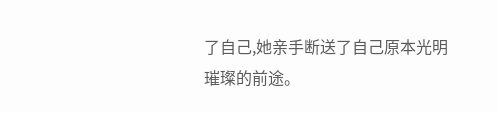了自己,她亲手断送了自己原本光明璀璨的前途。